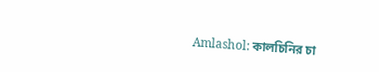Amlashol: কালচিনির চা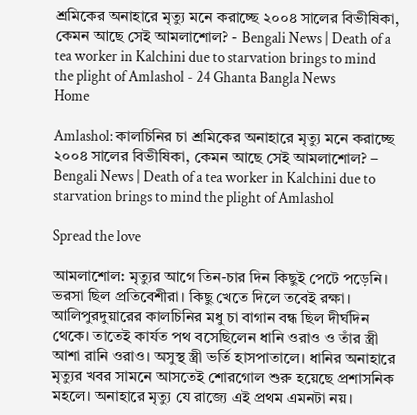শ্রমিকের অনাহারে মৃত্যু মনে করাচ্ছে ২০০৪ সালের বিভীষিকা, কেমন আছে সেই আমলাশোল? - Bengali News | Death of a tea worker in Kalchini due to starvation brings to mind the plight of Amlashol - 24 Ghanta Bangla News
Home

Amlashol: কালচিনির চা শ্রমিকের অনাহারে মৃত্যু মনে করাচ্ছে ২০০৪ সালের বিভীষিকা, কেমন আছে সেই আমলাশোল? – Bengali News | Death of a tea worker in Kalchini due to starvation brings to mind the plight of Amlashol

Spread the love

আমলাশোল: মৃত্যুর আগে তিন-চার দিন কিছুই পেটে পড়েনি। ভরসা ছিল প্রতিবেশীরা। কিছু খেতে দিলে তবেই রক্ষা। আলিপুরদুয়ারের কালচিনির মধু চা বাগান বন্ধ ছিল দীর্ঘদিন থেকে। তাতেই কার্যত পথ বসেছিলেন ধানি ওরাও ও তাঁর স্ত্রী আশা রানি ওরাও। অসুস্থ স্ত্রী ভর্তি হাসপাতালে। ধানির অনাহারে মৃত্যুর খবর সামনে আসতেই শোরগোল শুরু হয়েছে প্রশাসনিক মহলে। অনাহারে মৃত্যু যে রাজ্যে এই প্রথম এমনটা নয়।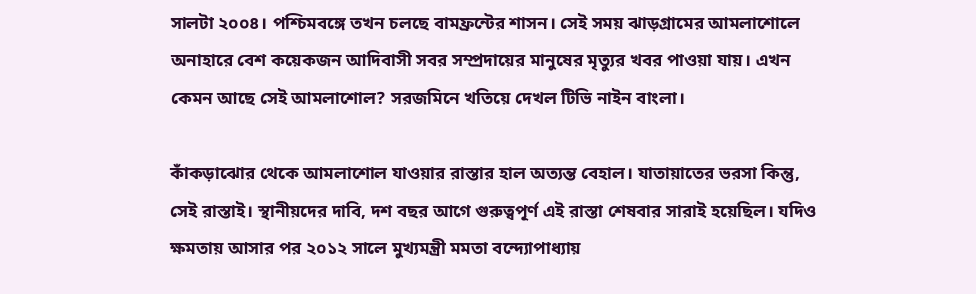সালটা ২০০৪। পশ্চিমবঙ্গে তখন চলছে বামফ্রন্টের শাসন। সেই সময় ঝাড়গ্রামের আমলাশোলে অনাহারে বেশ কয়েকজন আদিবাসী সবর সম্প্রদায়ের মানুষের মৃত্যুর খবর পাওয়া যায়। এখন কেমন আছে সেই আমলাশোল? সরজমিনে খতিয়ে দেখল টিভি নাইন বাংলা।

কাঁকড়াঝোর থেকে আমলাশোল যাওয়ার রাস্তার হাল অত্যন্ত বেহাল। যাতায়াতের ভরসা কিন্তু, সেই রাস্তাই। স্থানীয়দের দাবি, দশ বছর আগে গুরুত্বপূর্ণ এই রাস্তা শেষবার সারাই হয়েছিল। যদিও ক্ষমতায় আসার পর ২০১২ সালে মুখ্যমন্ত্রী মমতা বন্দ্যোপাধ্যায়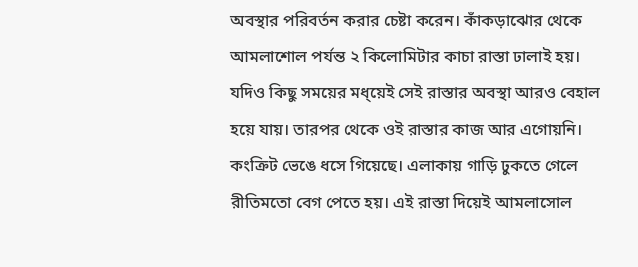অবস্থার পরিবর্তন করার চেষ্টা করেন। কাঁকড়াঝোর থেকে আমলাশোল পর্যন্ত ২ কিলোমিটার কাচা রাস্তা ঢালাই হয়। যদিও কিছু সময়ের মধ্য়েই সেই রাস্তার অবস্থা আরও বেহাল হয়ে যায়। তারপর থেকে ওই রাস্তার কাজ আর এগোয়নি। কংক্রিট ভেঙে ধসে গিয়েছে। এলাকায় গাড়ি ঢুকতে গেলে রীতিমতো বেগ পেতে হয়। এই রাস্তা দিয়েই আমলাসোল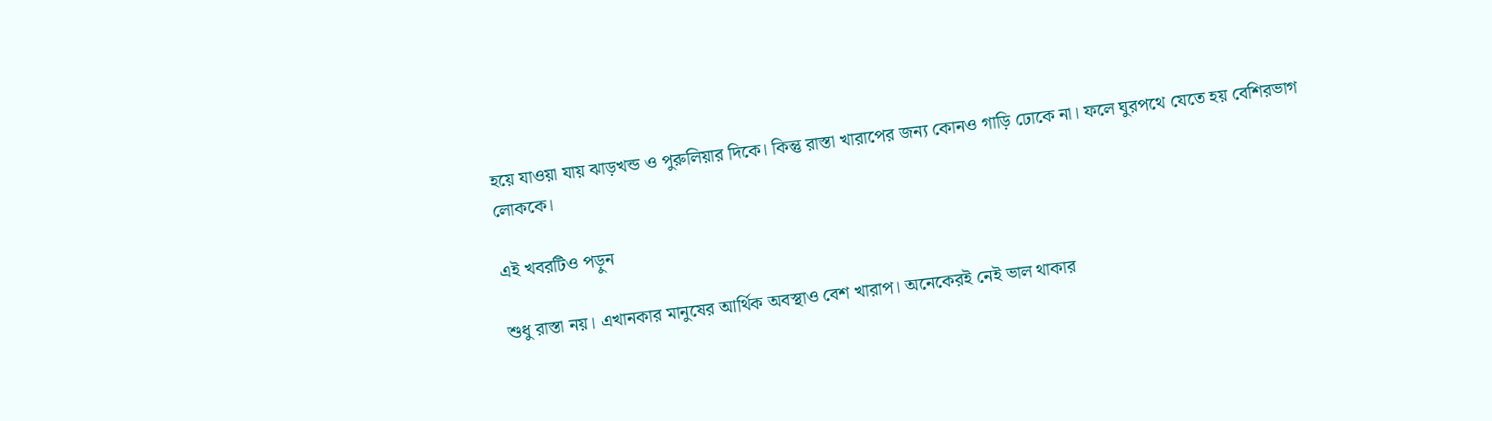হয়ে যাওয়া যায় ঝাড়খন্ড ও পুরুলিয়ার দিকে। কিন্তু রাস্তা খারাপের জন্য কোনও গাড়ি ঢোকে না। ফলে ঘুরপথে যেতে হয় বেশিরভাগ লোককে।

এই খবরটিও পড়ুন

শুধু রাস্তা নয়। এখানকার মানুষের আর্থিক অবস্থাও বেশ খারাপ। অনেকেরই নেই ভাল থাকার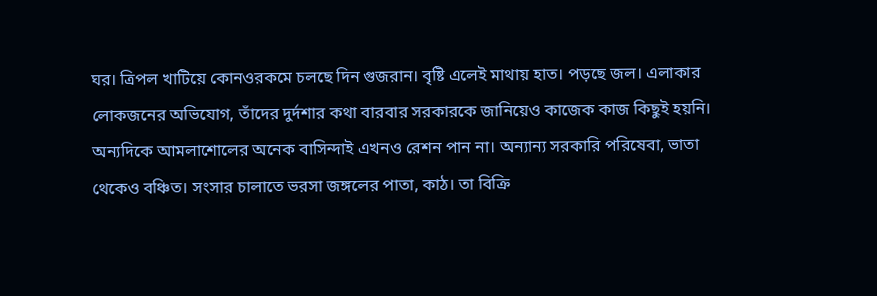ঘর। ত্রিপল খাটিয়ে কোনওরকমে চলছে দিন গুজরান। বৃষ্টি এলেই মাথায় হাত। পড়ছে জল। এলাকার লোকজনের অভিযোগ, তাঁদের দুর্দশার কথা বারবার সরকারকে জানিয়েও কাজেক কাজ কিছুই হয়নি। অন্যদিকে আমলাশোলের অনেক বাসিন্দাই এখনও রেশন পান না। অন্যান্য সরকারি পরিষেবা, ভাতা থেকেও বঞ্চিত। সংসার চালাতে ভরসা জঙ্গলের পাতা, কাঠ। তা বিক্রি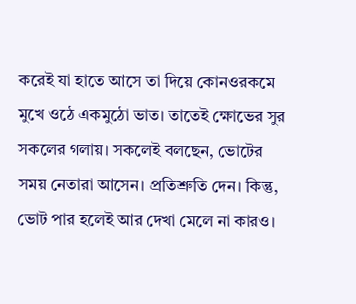করেই যা হাতে আসে তা দিয়ে কোনওরকমে মুখে ওঠে একমুঠো ভাত। তাতেই ক্ষোভের সুর সকলের গলায়। সকলেই বলছেন, ভোটের সময় নেতারা আসেন। প্রতিশ্রুতি দেন। কিন্তু, ভোট পার হলেই আর দেখা মেলে না কারও।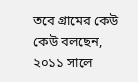তবে গ্রামের কেউ কেউ বলছেন, ২০১১ সালে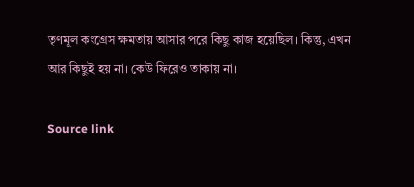তৃণমূল কংগ্রেস ক্ষমতায় আসার পরে কিছু কাজ হয়েছিল। কিন্তু, এখন আর কিছুই হয় না। কেউ ফিরেও তাকায় না।

Source link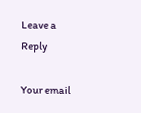Leave a Reply

Your email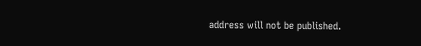address will not be published.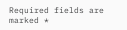Required fields are marked *